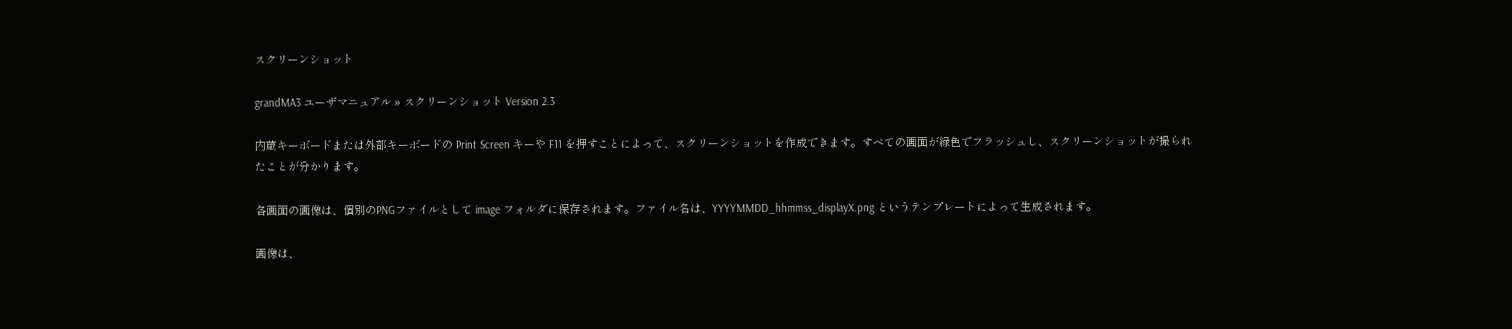スクリーンショット

grandMA3 ユーザマニュアル » スクリーンショット Version 2.3

内蔵キーボードまたは外部キーボードの Print Screen キーや F11 を押すことによって、スクリーンショットを作成できます。すべての画面が緑色でフラッシュし、スクリーンショットが撮られたことが分かります。

各画面の画像は、個別のPNGファイルとして image フォルダに保存されます。ファイル名は、YYYYMMDD_hhmmss_displayX.png というテンプレートによって生成されます。

画像は、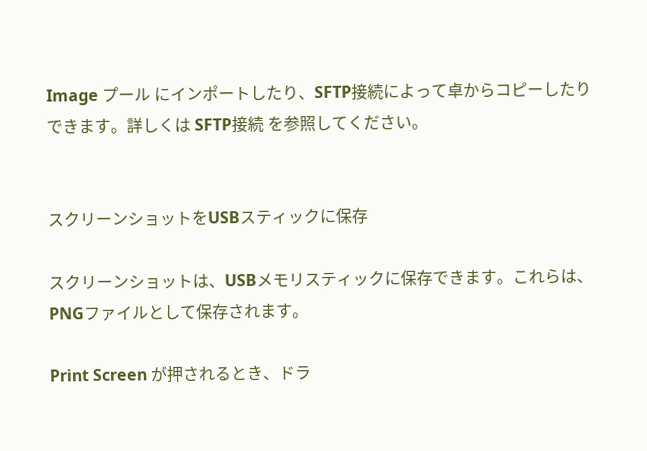Image プール にインポートしたり、SFTP接続によって卓からコピーしたりできます。詳しくは SFTP接続 を参照してください。


スクリーンショットをUSBスティックに保存

スクリーンショットは、USBメモリスティックに保存できます。これらは、PNGファイルとして保存されます。

Print Screen が押されるとき、ドラ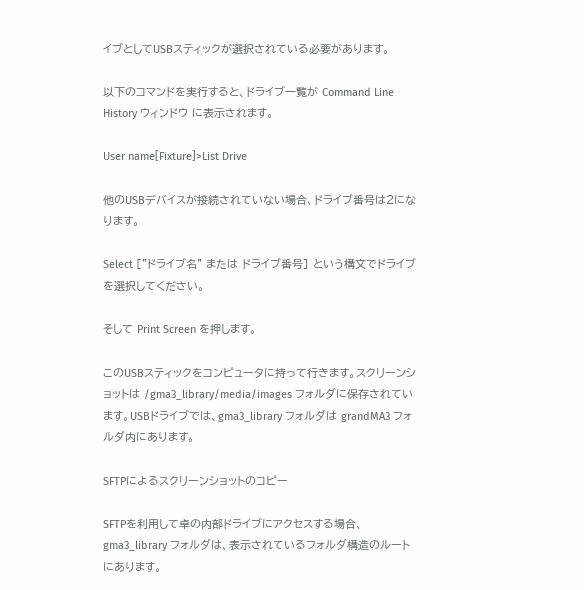イブとしてUSBスティックが選択されている必要があります。

以下のコマンドを実行すると、ドライブ一覧が Command Line History ウィンドウ に表示されます。

User name[Fixture]>List Drive

他のUSBデバイスが接続されていない場合、ドライブ番号は2になります。

Select ["ドライブ名" または ドライブ番号] という構文でドライブを選択してください。

そして Print Screen を押します。

このUSBスティックをコンピュータに持って行きます。スクリーンショットは /gma3_library/media/images フォルダに保存されています。USBドライブでは、gma3_library フォルダは grandMA3 フォルダ内にあります。

SFTPによるスクリーンショットのコピー

SFTPを利用して卓の内部ドライブにアクセスする場合、gma3_library フォルダは、表示されているフォルダ構造のルートにあります。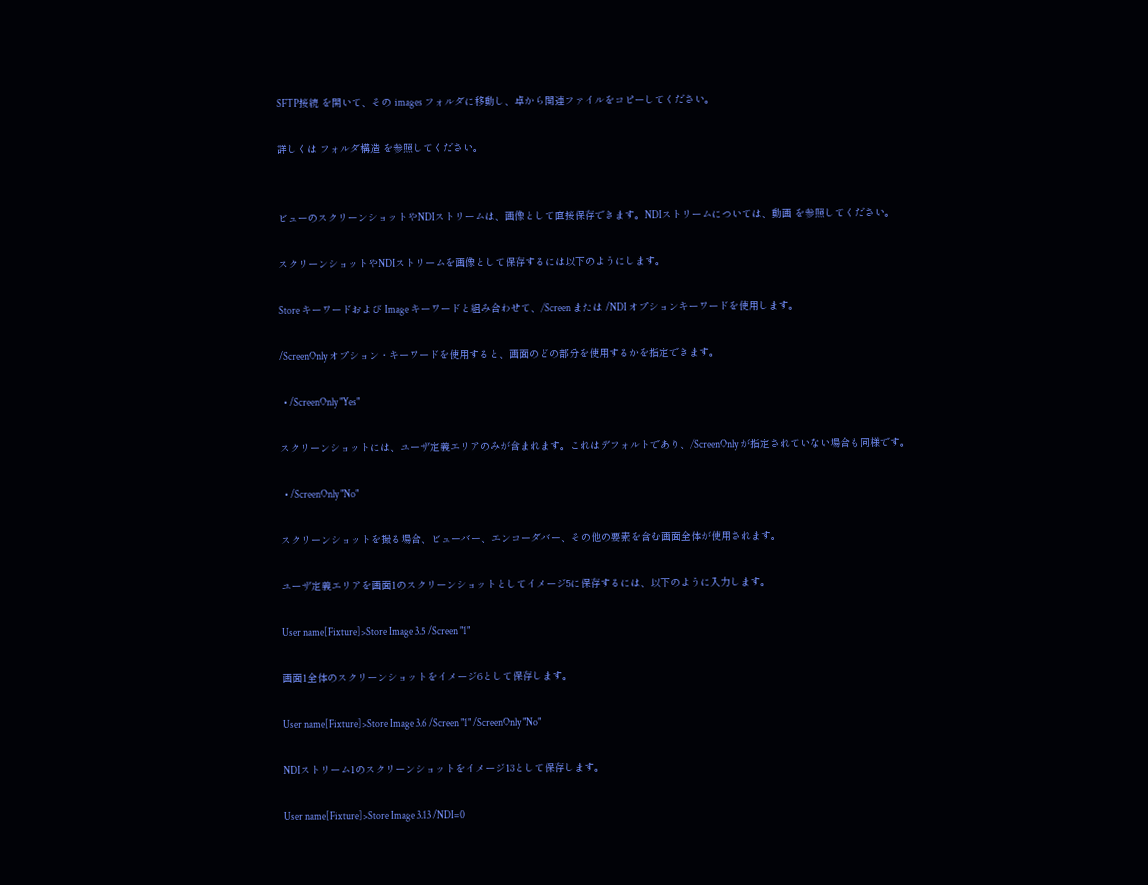SFTP接続 を開いて、その images フォルダに移動し、卓から関連ファイルをコピーしてください。

詳しくは フォルダ構造 を参照してください。


ビューのスクリーンショットやNDIストリームは、画像として直接保存できます。NDIストリームについては、動画 を参照してください。

スクリーンショットやNDIストリームを画像として保存するには以下のようにします。

Store キーワードおよび Image キーワードと組み合わせて、/Screen または /NDI オプションキーワードを使用します。

/ScreenOnly オプション・キーワードを使用すると、画面のどの部分を使用するかを指定できます。

  • /ScreenOnly "Yes"

スクリーンショットには、ユーザ定義エリアのみが含まれます。これはデフォルトであり、/ScreenOnly が指定されていない場合も同様です。

  • /ScreenOnly "No"

スクリーンショットを撮る場合、ビューバー、エンコーダバー、その他の要素を含む画面全体が使用されます。

ユーザ定義エリアを画面1のスクリーンショットとしてイメージ5に保存するには、以下のように入力します。

User name[Fixture]>Store Image 3.5 /Screen "1"

画面1全体のスクリーンショットをイメージ6として保存します。

User name[Fixture]>Store Image 3.6 /Screen "1" /ScreenOnly "No"

NDIストリーム1のスクリーンショットをイメージ13として保存します。

User name[Fixture]>Store Image 3.13 /NDI=0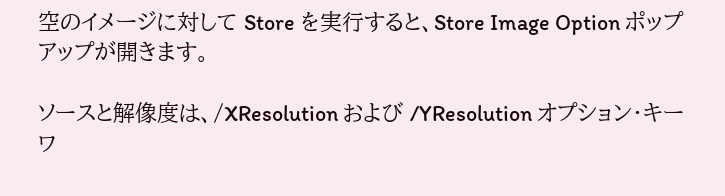空のイメージに対して Store を実行すると、Store Image Option ポップアップが開きます。

ソースと解像度は、/XResolution および /YResolution オプション・キーワ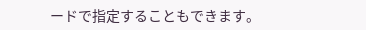ードで指定することもできます。